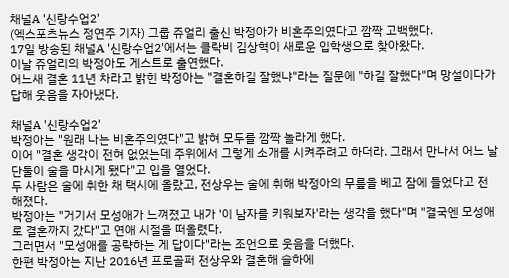채널A '신랑수업2'
(엑스포츠뉴스 정연주 기자) 그룹 쥬얼리 출신 박정아가 비혼주의였다고 깜짝 고백했다.
17일 방송된 채널A '신랑수업2'에서는 클락비 김상혁이 새로운 입학생으로 찾아왔다.
이날 쥬얼리의 박정아도 게스트로 출연했다.
어느새 결혼 11년 차라고 밝힌 박정아는 "결혼하길 잘했냐"라는 질문에 "하길 잘했다"며 망설이다가 답해 웃음을 자아냈다.

채널A '신랑수업2'
박정아는 "원래 나는 비혼주의였다"고 밝혀 모두를 깜짝 놀라게 했다.
이어 "결혼 생각이 전혀 없었는데 주위에서 그렇게 소개를 시켜주려고 하더라. 그래서 만나서 어느 날 단둘이 술을 마시게 됐다"고 입을 열었다.
두 사람은 술에 취한 채 택시에 올랐고, 전상우는 술에 취해 박정아의 무릎을 베고 잠에 들었다고 전해졌다.
박정아는 "거기서 모성애가 느껴졌고 내가 '이 남자를 키워보자'라는 생각을 했다"며 "결국엔 모성애로 결혼까지 갔다"고 연애 시절을 떠올렸다.
그러면서 "모성애를 공략하는 게 답이다"라는 조언으로 웃음을 더했다.
한편 박정아는 지난 2016년 프로골퍼 전상우와 결혼해 슬하에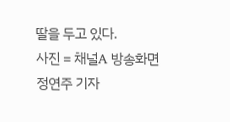딸을 두고 있다.
사진 = 채널A 방송화면
정연주 기자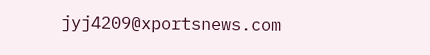jyj4209@xportsnews.com